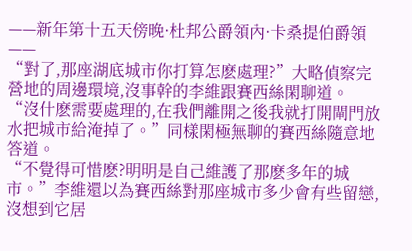——新年第十五天傍晚·杜邦公爵領內·卡桑提伯爵領——
“對了,那座湖底城市你打算怎麽處理?”大略偵察完營地的周邊環境,沒事幹的李維跟賽西絲閑聊道。
“沒什麽需要處理的,在我們離開之後我就打開閘門放水把城市給淹掉了。”同樣閑極無聊的賽西絲隨意地答道。
“不覺得可惜麽?明明是自己維護了那麽多年的城市。”李維還以為賽西絲對那座城市多少會有些留戀,沒想到它居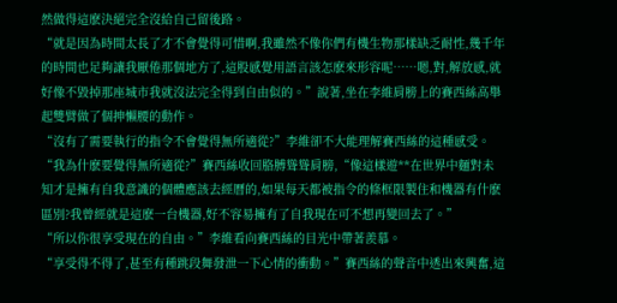然做得這麽決絕完全沒給自己留後路。
“就是因為時間太長了才不會覺得可惜啊,我雖然不像你們有機生物那樣缺乏耐性,幾千年的時間也足夠讓我厭倦那個地方了,這股感覺用語言該怎麽來形容呢……嗯,對,解放感,就好像不毀掉那座城市我就沒法完全得到自由似的。”說著,坐在李維肩膀上的賽西絲高舉起雙臂做了個抻懶腰的動作。
“沒有了需要執行的指令不會覺得無所適從?”李維卻不大能理解賽西絲的這種感受。
“我為什麽要覺得無所適從?”賽西絲收回胳膊聳聳肩膀,“像這樣遊**在世界中麵對未知才是擁有自我意識的個體應該去經曆的,如果每天都被指令的條框限製住和機器有什麽區別?我曾經就是這麽一台機器,好不容易擁有了自我現在可不想再變回去了。”
“所以你很享受現在的自由。”李維看向賽西絲的目光中帶著羨慕。
“享受得不得了,甚至有種跳段舞發泄一下心情的衝動。”賽西絲的聲音中透出來興奮,這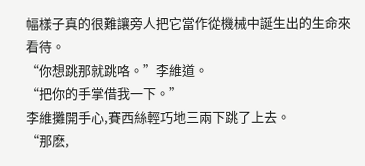幅樣子真的很難讓旁人把它當作從機械中誕生出的生命來看待。
“你想跳那就跳咯。”李維道。
“把你的手掌借我一下。”
李維攤開手心,賽西絲輕巧地三兩下跳了上去。
“那麽,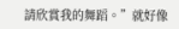請欣賞我的舞蹈。”就好像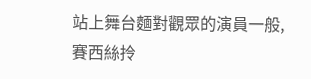站上舞台麵對觀眾的演員一般,賽西絲拎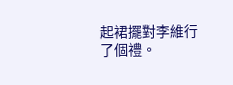起裙擺對李維行了個禮。